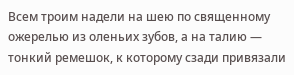Всем троим надели на шею по священному ожерелью из оленьих зубов, а на талию — тонкий ремешок, к которому сзади привязали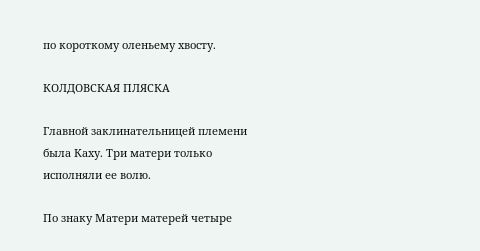по короткому оленьему хвосту.

КОЛДОВСКАЯ ПЛЯСКА

Главной заклинательницей племени была Каху. Три матери только исполняли ее волю.

По знаку Матери матерей четыре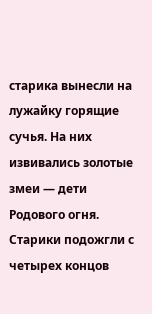старика вынесли на лужайку горящие сучья. На них извивались золотые змеи — дети Родового огня. Старики подожгли с четырех концов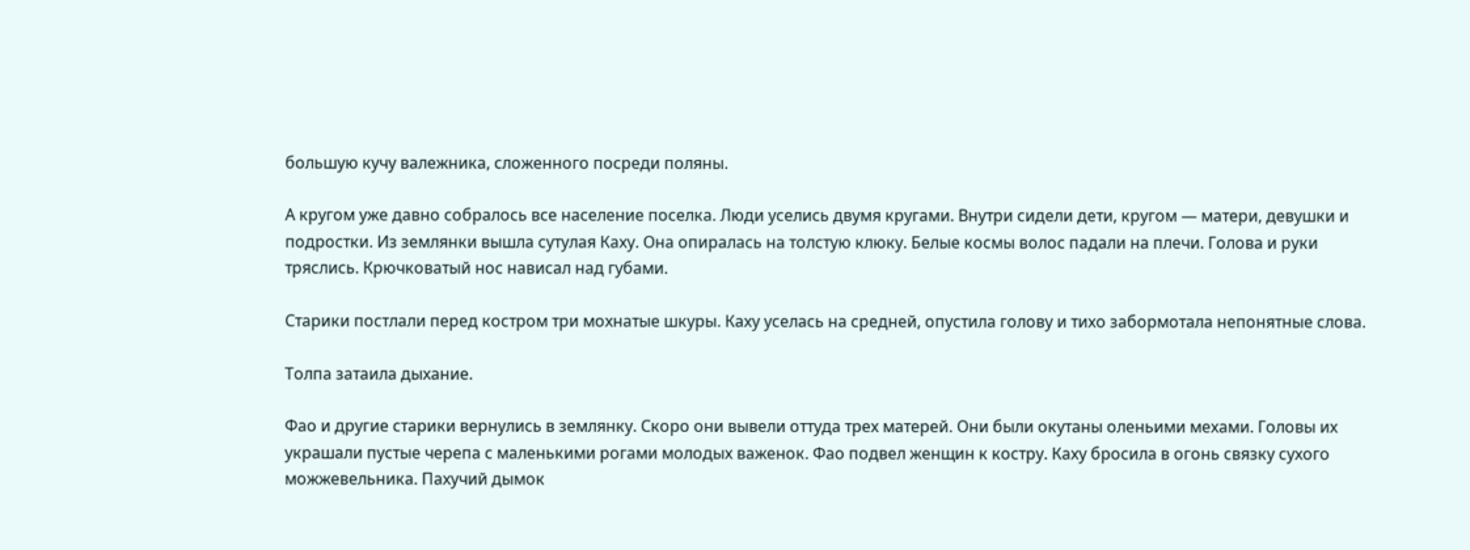большую кучу валежника, сложенного посреди поляны.

А кругом уже давно собралось все население поселка. Люди уселись двумя кругами. Внутри сидели дети, кругом — матери, девушки и подростки. Из землянки вышла сутулая Каху. Она опиралась на толстую клюку. Белые космы волос падали на плечи. Голова и руки тряслись. Крючковатый нос нависал над губами.

Старики постлали перед костром три мохнатые шкуры. Каху уселась на средней, опустила голову и тихо забормотала непонятные слова.

Толпа затаила дыхание.

Фао и другие старики вернулись в землянку. Скоро они вывели оттуда трех матерей. Они были окутаны оленьими мехами. Головы их украшали пустые черепа с маленькими рогами молодых важенок. Фао подвел женщин к костру. Каху бросила в огонь связку сухого можжевельника. Пахучий дымок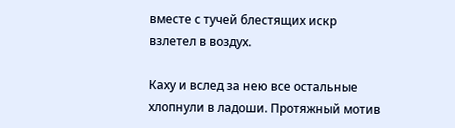вместе с тучей блестящих искр взлетел в воздух.

Каху и вслед за нею все остальные хлопнули в ладоши. Протяжный мотив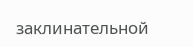заклинательной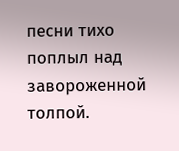песни тихо поплыл над завороженной толпой.